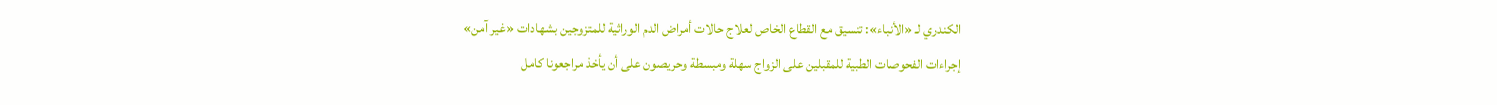الكندري لـ «الأنباء»: تنسيق مع القطاع الخاص لعلاج حالات أمراض الدم الوراثية للمتزوجين بشهادات «غير آمن»
إجراءات الفحوصات الطبية للمقبلين على الزواج سهلة ومبسطة وحريصون على أن يأخذ مراجعونا كامل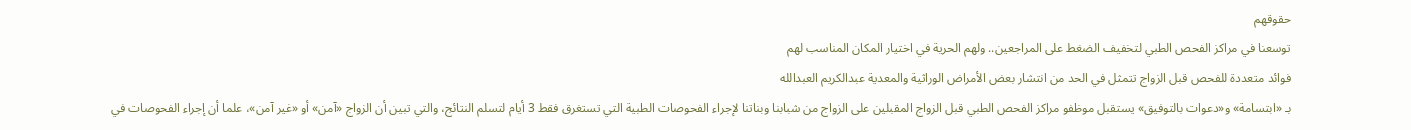حقوقهم
توسعنا في مراكز الفحص الطبي لتخفيف الضغط على المراجعين.. ولهم الحرية في اختيار المكان المناسب لهم
فوائد متعددة للفحص قبل الزواج تتمثل في الحد من انتشار بعض الأمراض الوراثية والمعدية عبدالكريم العبدالله
بـ «ابتسامة» و«دعوات بالتوفيق» يستقبل موظفو مراكز الفحص الطبي قبل الزواج المقبلين على الزواج من شبابنا وبناتنا لإجراء الفحوصات الطبية التي تستغرق فقط 3 أيام لتسلم النتائج، والتي تبين أن الزواج «آمن» أو «غير آمن»، علما أن إجراء الفحوصات في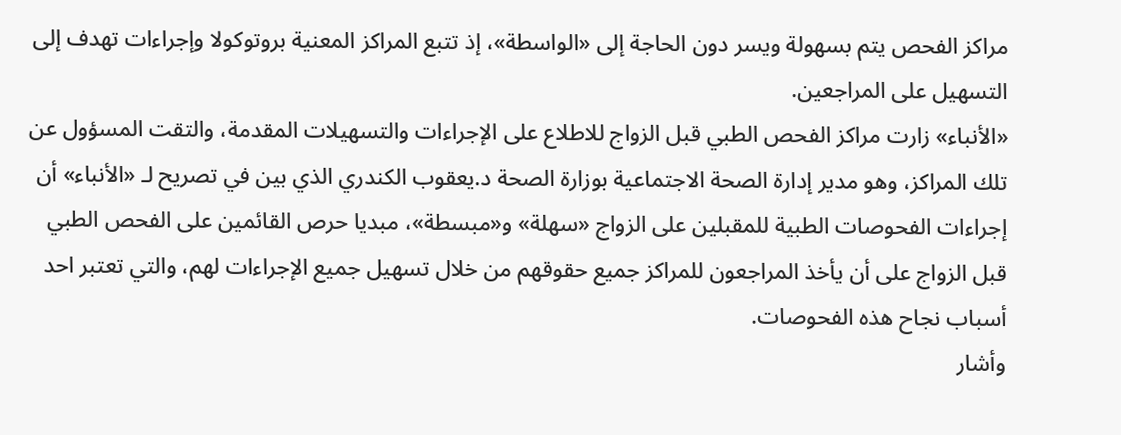مراكز الفحص يتم بسهولة ويسر دون الحاجة إلى «الواسطة»، إذ تتبع المراكز المعنية بروتوكولا وإجراءات تهدف إلى التسهيل على المراجعين.
«الأنباء» زارت مراكز الفحص الطبي قبل الزواج للاطلاع على الإجراءات والتسهيلات المقدمة، والتقت المسؤول عن تلك المراكز، وهو مدير إدارة الصحة الاجتماعية بوزارة الصحة د.يعقوب الكندري الذي بين في تصريح لـ «الأنباء» أن إجراءات الفحوصات الطبية للمقبلين على الزواج «سهلة» و«مبسطة»، مبديا حرص القائمين على الفحص الطبي قبل الزواج على أن يأخذ المراجعون للمراكز جميع حقوقهم من خلال تسهيل جميع الإجراءات لهم، والتي تعتبر احد أسباب نجاح هذه الفحوصات.
وأشار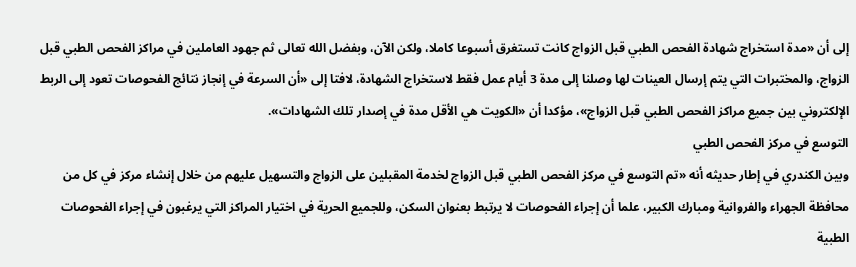إلى أن «مدة استخراج شهادة الفحص الطبي قبل الزواج كانت تستغرق أسبوعا كاملا، ولكن الآن، وبفضل الله تعالى ثم جهود العاملين في مراكز الفحص الطبي قبل الزواج، والمختبرات التي يتم إرسال العينات لها وصلنا إلى مدة 3 أيام عمل فقط لاستخراج الشهادة، لافتا إلى «أن السرعة في إنجاز نتائج الفحوصات تعود إلى الربط الإلكتروني بين جميع مراكز الفحص الطبي قبل الزواج»، مؤكدا أن «الكويت هي الأقل مدة في إصدار تلك الشهادات».
التوسع في مركز الفحص الطبي
وبين الكندري في إطار حديثه أنه «تم التوسع في مركز الفحص الطبي قبل الزواج لخدمة المقبلين على الزواج والتسهيل عليهم من خلال إنشاء مركز في كل من محافظة الجهراء والفروانية ومبارك الكبير، علما أن إجراء الفحوصات لا يرتبط بعنوان السكن، وللجميع الحرية في اختيار المراكز التي يرغبون في إجراء الفحوصات الطبية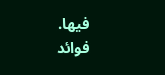فيها.
فوائد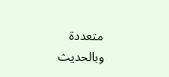متعددة
وبالحديث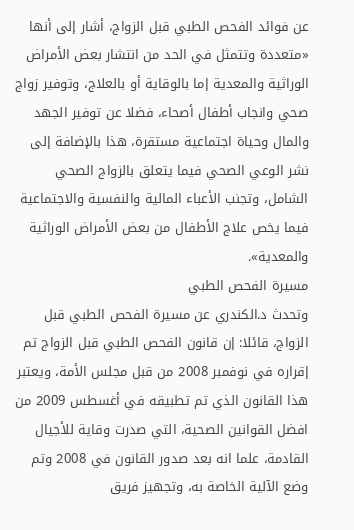عن فوائد الفحص الطبي قبل الزواج، أشار إلى أنها «متعددة وتتمثل في الحد من انتشار بعض الأمراض الوراثية والمعدية إما بالوقاية أو بالعلاج، وتوفير زواج صحي وانجاب أطفال أصحاء، فضلا عن توفير الجهد والمال وحياة اجتماعية مستقرة، هذا بالإضافة إلى نشر الوعي الصحي فيما يتعلق بالزواج الصحي الشامل، وتجنب الأعباء المالية والنفسية والاجتماعية فيما يخص علاج الأطفال من بعض الأمراض الوراثية والمعدية».
مسيرة الفحص الطبي
وتحدث د.الكندري عن مسيرة الفحص الطبي قبل الزواج، قائلا: إن قانون الفحص الطبي قبل الزواج تم إقراره في نوفمبر 2008 من قبل مجلس الأمة، ويعتبر هذا القانون الذي تم تطبيقه في أغسطس 2009 من افضل القوانين الصحية، التي صدرت وقاية للأجيال القادمة، علما انه بعد صدور القانون في 2008 وتم وضع الآلية الخاصة به، وتجهيز فريق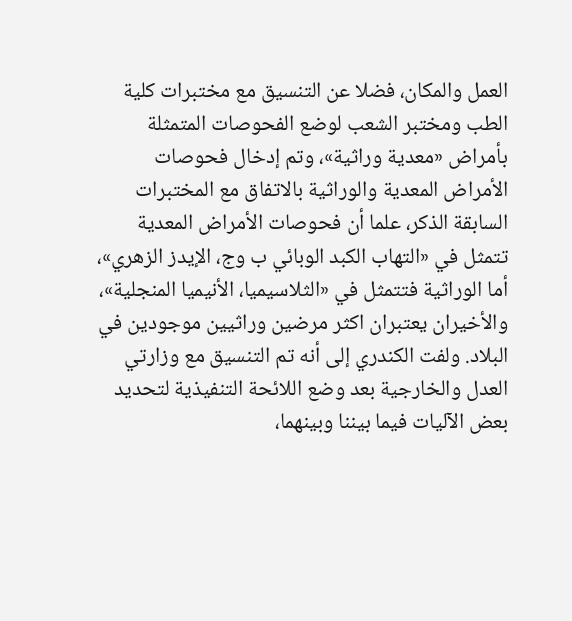العمل والمكان، فضلا عن التنسيق مع مختبرات كلية الطب ومختبر الشعب لوضع الفحوصات المتمثلة بأمراض «معدية وراثية»، وتم إدخال فحوصات الأمراض المعدية والوراثية بالاتفاق مع المختبرات السابقة الذكر، علما أن فحوصات الأمراض المعدية تتمثل في «التهاب الكبد الوبائي ب وج، الإيدز الزهري»، أما الوراثية فتتمثل في «الثلاسيميا، الأنيميا المنجلية»، والأخيران يعتبران اكثر مرضين وراثيين موجودين في البلاد. ولفت الكندري إلى أنه تم التنسيق مع وزارتي العدل والخارجية بعد وضع اللائحة التنفيذية لتحديد بعض الآليات فيما بيننا وبينهما،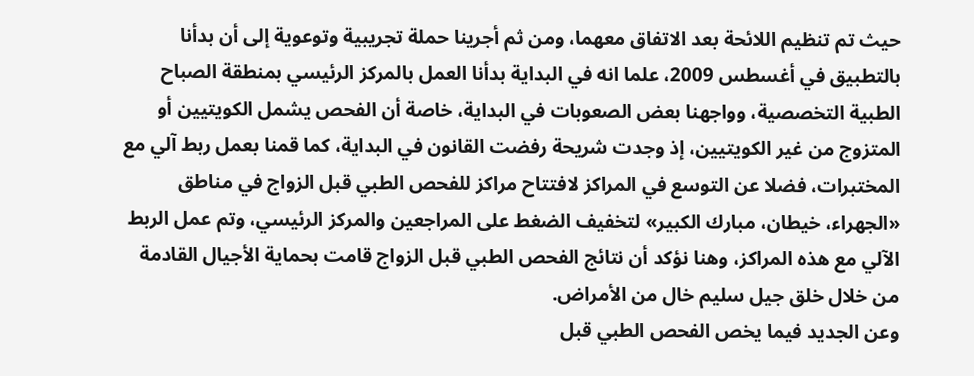حيث تم تنظيم اللائحة بعد الاتفاق معهما، ومن ثم أجرينا حملة تجريبية وتوعوية إلى أن بدأنا بالتطبيق في أغسطس 2009، علما انه في البداية بدأنا العمل بالمركز الرئيسي بمنطقة الصباح الطبية التخصصية، وواجهنا بعض الصعوبات في البداية، خاصة أن الفحص يشمل الكويتيين أو المتزوج من غير الكويتيين، إذ وجدت شريحة رفضت القانون في البداية، كما قمنا بعمل ربط آلي مع المختبرات، فضلا عن التوسع في المراكز لافتتاح مراكز للفحص الطبي قبل الزواج في مناطق «الجهراء، خيطان، مبارك الكبير» لتخفيف الضغط على المراجعين والمركز الرئيسي، وتم عمل الربط الآلي مع هذه المراكز، وهنا نؤكد أن نتائج الفحص الطبي قبل الزواج قامت بحماية الأجيال القادمة من خلال خلق جيل سليم خال من الأمراض.
وعن الجديد فيما يخص الفحص الطبي قبل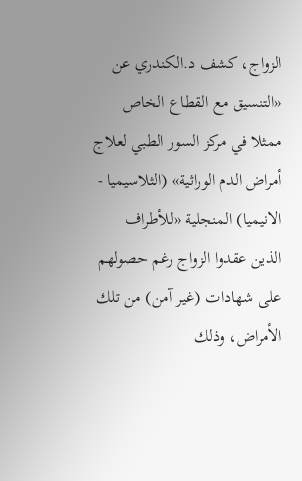الزواج، كشف د.الكندري عن «التنسيق مع القطاع الخاص ممثلا في مركز السور الطبي لعلاج أمراض الدم الوراثية» (الثلاسيميا - الانيميا) المنجلية «للأطراف الذين عقدوا الزواج رغم حصولهم على شهادات (غير آمن) من تلك الأمراض، وذلك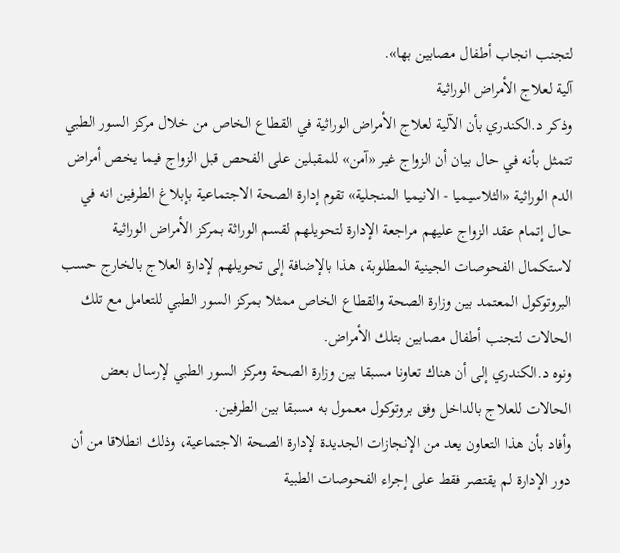لتجنب انجاب أطفال مصابين بها».
آلية لعلاج الأمراض الوراثية
وذكر د.الكندري بأن الآلية لعلاج الأمراض الوراثية في القطاع الخاص من خلال مركز السور الطبي تتمثل بأنه في حال بيان أن الزواج غير «آمن» للمقبلين على الفحص قبل الزواج فيما يخص أمراض الدم الوراثية «الثلاسيميا - الانيميا المنجلية» تقوم إدارة الصحة الاجتماعية بإبلاغ الطرفين انه في حال إتمام عقد الزواج عليهم مراجعة الإدارة لتحويلهم لقسم الوراثة بمركز الأمراض الوراثية لاستكمال الفحوصات الجينية المطلوبة، هذا بالإضافة إلى تحويلهم لإدارة العلاج بالخارج حسب البروتوكول المعتمد بين وزارة الصحة والقطاع الخاص ممثلا بمركز السور الطبي للتعامل مع تلك الحالات لتجنب أطفال مصابين بتلك الأمراض.
ونوه د.الكندري إلى أن هناك تعاونا مسبقا بين وزارة الصحة ومركز السور الطبي لإرسال بعض الحالات للعلاج بالداخل وفق بروتوكول معمول به مسبقا بين الطرفين.
وأفاد بأن هذا التعاون يعد من الإنجازات الجديدة لإدارة الصحة الاجتماعية، وذلك انطلاقا من أن دور الإدارة لم يقتصر فقط على إجراء الفحوصات الطبية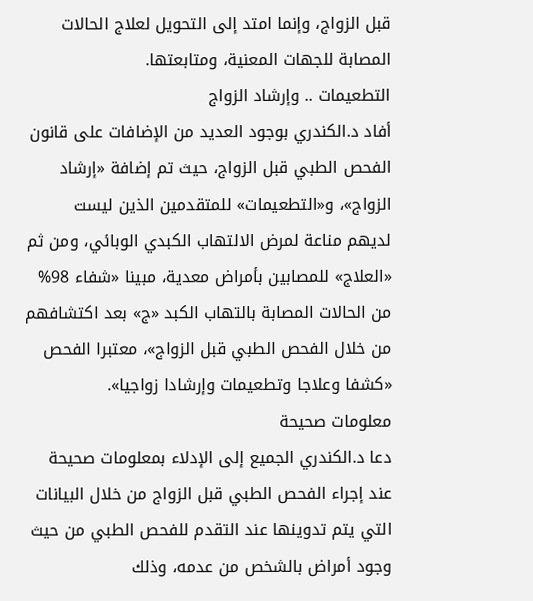قبل الزواج، وإنما امتد إلى التحويل لعلاج الحالات المصابة للجهات المعنية، ومتابعتها.
التطعيمات .. وإرشاد الزواج
أفاد د.الكندري بوجود العديد من الإضافات على قانون الفحص الطبي قبل الزواج، حيث تم إضافة «إرشاد الزواج»، و«التطعيمات» للمتقدمين الذين ليست لديهم مناعة لمرض الالتهاب الكبدي الوبائي، ومن ثم «العلاج» للمصابين بأمراض معدية، مبينا «شفاء 98% من الحالات المصابة بالتهاب الكبد «ج» بعد اكتشافهم من خلال الفحص الطبي قبل الزواج»، معتبرا الفحص «كشفا وعلاجا وتطعيمات وإرشادا زواجيا».
معلومات صحيحة
دعا د.الكندري الجميع إلى الإدلاء بمعلومات صحيحة عند إجراء الفحص الطبي قبل الزواج من خلال البيانات التي يتم تدوينها عند التقدم للفحص الطبي من حيث وجود أمراض بالشخص من عدمه، وذلك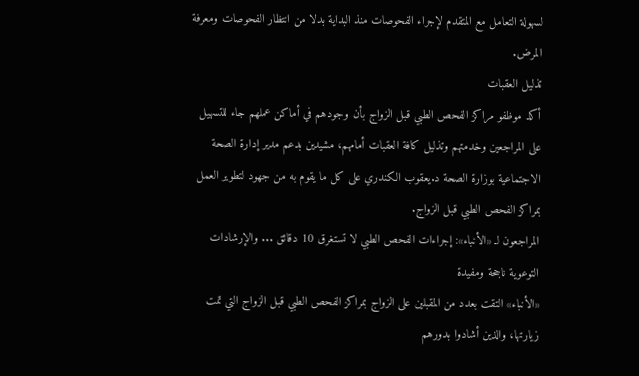لسهولة التعامل مع المتقدم لإجراء الفحوصات منذ البداية بدلا من انتظار الفحوصات ومعرفة المرض.
تذليل العقبات
أكد موظفو مراكز الفحص الطبي قبل الزواج بأن وجودهم في أماكن عملهم جاء للتسهيل على المراجعين وخدمتهم وتذليل كافة العقبات أمامهم، مشيدين بدعم مدير إدارة الصحة الاجتماعية بوزارة الصحة د.يعقوب الكندري على كل ما يقوم به من جهود لتطوير العمل بمراكز الفحص الطبي قبل الزواج.
المراجعون لـ «الأنباء»: إجراءات الفحص الطبي لا تستغرق 10 دقائق ... والإرشادات التوعوية ناجحة ومفيدة
«الأنباء» التقت بعدد من المقبلين على الزواج بمراكز الفحص الطبي قبل الزواج التي تمت زيارتها، والذين أشادوا بدورهم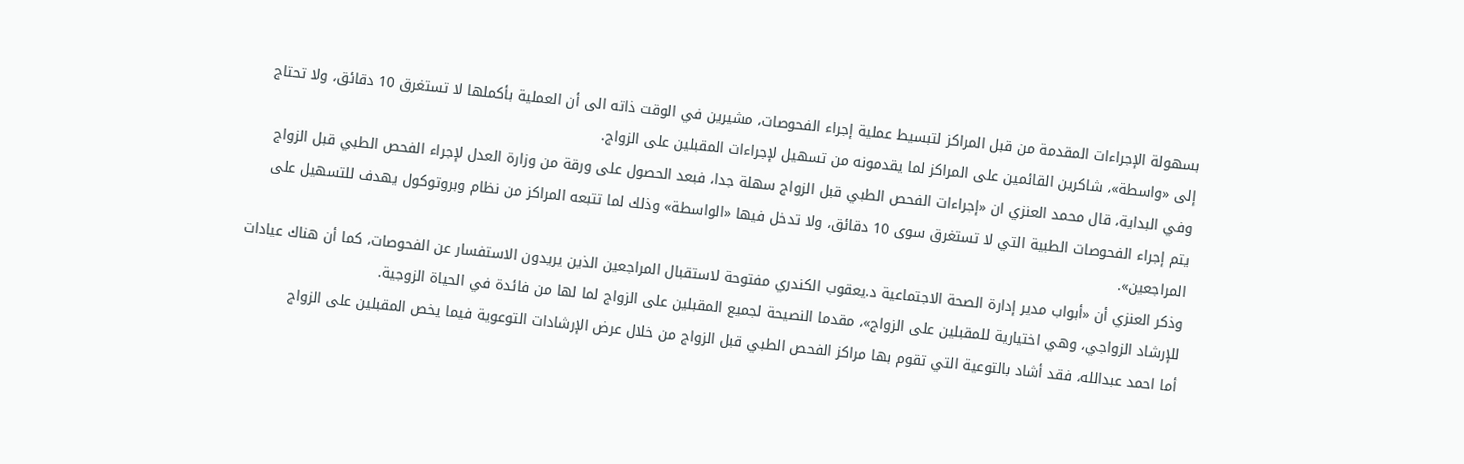بسهولة الإجراءات المقدمة من قبل المراكز لتبسيط عملية إجراء الفحوصات، مشيرين في الوقت ذاته الى أن العملية بأكملها لا تستغرق 10 دقائق، ولا تحتاج إلى «واسطة»، شاكرين القائمين على المراكز لما يقدمونه من تسهيل لإجراءات المقبلين على الزواج.
وفي البداية، قال محمد العنزي ان «إجراءات الفحص الطبي قبل الزواج سهلة جدا، فبعد الحصول على ورقة من وزارة العدل لإجراء الفحص الطبي قبل الزواج يتم إجراء الفحوصات الطبية التي لا تستغرق سوى 10 دقائق، ولا تدخل فيها «الواسطة» وذلك لما تتبعه المراكز من نظام وبروتوكول يهدف للتسهيل على المراجعين».
وذكر العنزي أن «أبواب مدير إدارة الصحة الاجتماعية د.يعقوب الكندري مفتوحة لاستقبال المراجعين الذين يريدون الاستفسار عن الفحوصات، كما أن هناك عيادات للإرشاد الزواجي، وهي اختيارية للمقبلين على الزواج»، مقدما النصيحة لجميع المقبلين على الزواج لما لها من فائدة في الحياة الزوجية.
أما احمد عبدالله، فقد أشاد بالتوعية التي تقوم بها مراكز الفحص الطبي قبل الزواج من خلال عرض الإرشادات التوعوية فيما يخص المقبلين على الزواج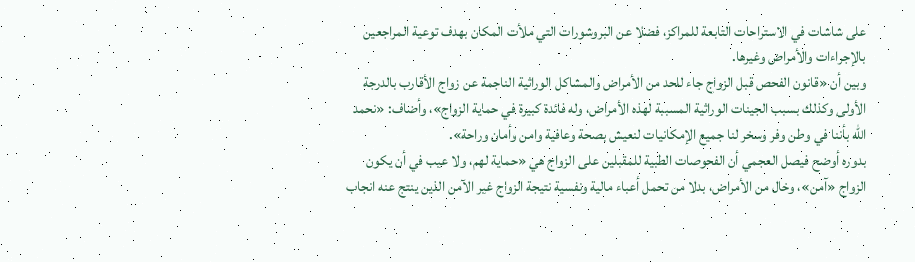على شاشات في الاستراحات التابعة للمراكز، فضلا عن البروشورات التي ملأت المكان بهدف توعية المراجعين بالإجراءات والأمراض وغيرها.
وبين أن «قانون الفحص قبل الزواج جاء للحد من الأمراض والمشاكل الوراثية الناجمة عن زواج الأقارب بالدرجة الأولى وكذلك بسبب الجينات الوراثية المسببة لهذه الأمراض، وله فائدة كبيرة في حماية الزواج»، وأضاف: «نحمد الله بأننا في وطن وفر وسخر لنا جميع الإمكانيات لنعيش بصحة وعافية وامن وأمان وراحة».
بدوره أوضح فيصل العجمي أن الفحوصات الطبية للمقبلين على الزواج هي «حماية لهم، ولا عيب في أن يكون الزواج «آمن»، وخال من الأمراض، بدلا من تحمل أعباء مالية ونفسية نتيجة الزواج غير الآمن الذين ينتج عنه انجاب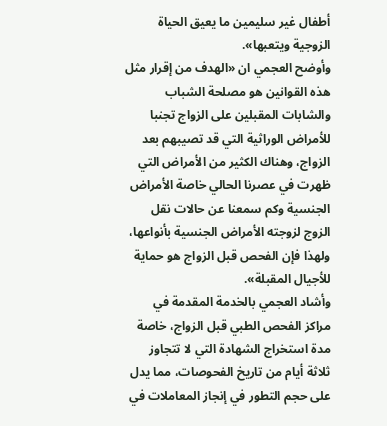أطفال غير سليمين ما يعيق الحياة الزوجية ويتعبها».
وأوضح العجمي ان «الهدف من إقرار مثل هذه القوانين هو مصلحة الشباب والشابات المقبلين على الزواج تجنبا للأمراض الوراثية التي قد تصيبهم بعد الزواج، وهناك الكثير من الأمراض التي ظهرت في عصرنا الحالي خاصة الأمراض الجنسية وكم سمعنا عن حالات نقل الزوج لزوجته الأمراض الجنسية بأنواعها، ولهذا فإن الفحص قبل الزواج هو حماية للأجيال المقبلة».
وأشاد العجمي بالخدمة المقدمة في مراكز الفحص الطبي قبل الزواج، خاصة مدة استخراج الشهادة التي لا تتجاوز ثلاثة أيام من تاريخ الفحوصات، مما يدل على حجم التطور في إنجاز المعاملات في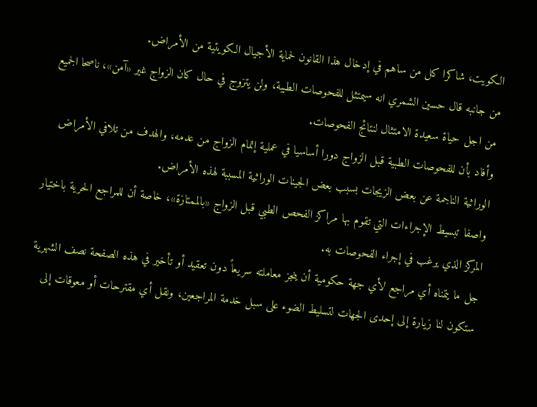الكويت، شاكرا كل من ساهم في إدخال هذا القانون لحماية الأجيال الكويتية من الأمراض.
من جانبه قال حسين الشمري انه سيمتثل للفحوصات الطبية، ولن يتزوج في حال كان الزواج غير «آمن»، ناصحا الجميع من اجل حياة سعيدة الامتثال لنتائج الفحوصات.
وأفاد بأن للفحوصات الطبية قبل الزواج دورا أساسيا في عملية إتمام الزواج من عدمه، والهدف من تلافي الأمراض الوراثية الناجمة عن بعض الزيجات بسبب بعض الجينات الوراثية المسببة لهذه الأمراض.
واصفا تبسيط الإجراءات التي تقوم بها مراكز الفحص الطبي قبل الزواج «بالممتازة»، خاصة أن للمراجع الحرية باختيار المركز الذي يرغب في إجراء الفحوصات به.
جل ما يتمناه أي مراجع لأي جهة حكومية أن ينجز معاملته سريعاً دون تعقيد أو تأخير في هذه الصفحة نصف الشهرية ستكون لنا زيارة إلى إحدى الجهات لتسليط الضوء على سبل خدمة المراجعين، ونقل أي مقترحات أو معوقات إلى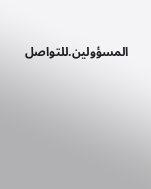المسؤولين.للتواصل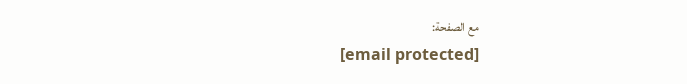مع الصفحة:
[email protected]